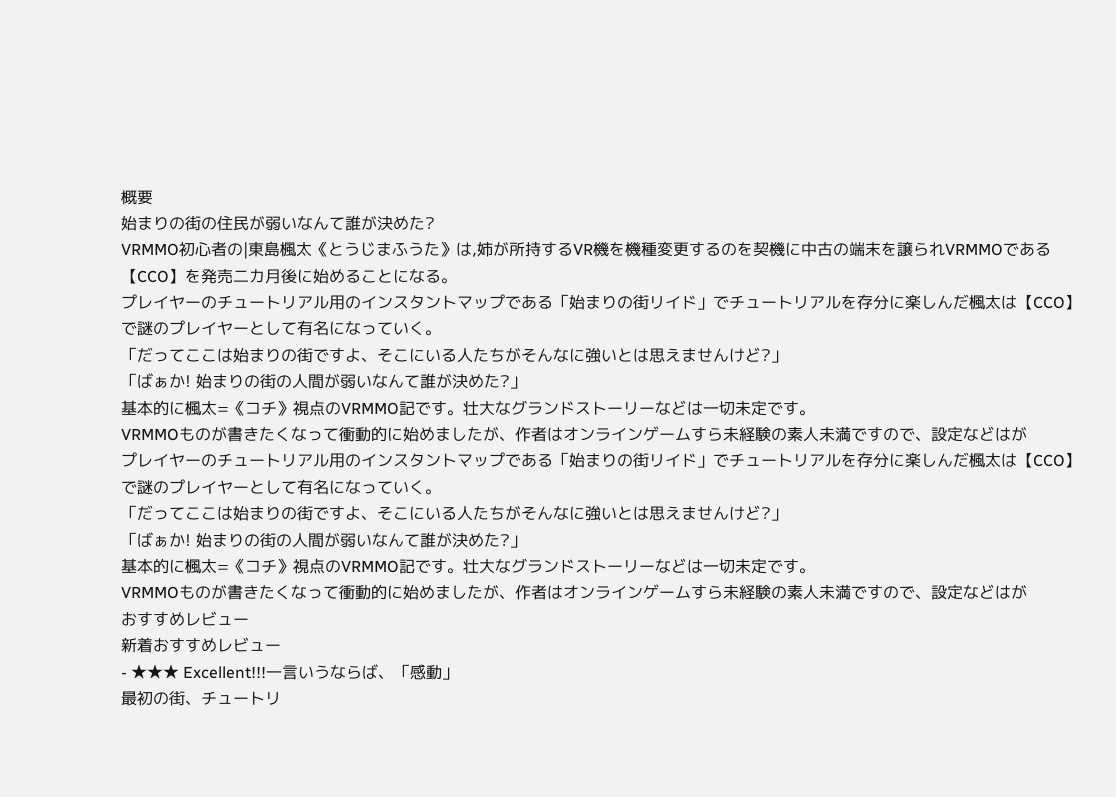概要
始まりの街の住民が弱いなんて誰が決めた?
VRMMO初心者の|東島楓太《とうじまふうた》は,姉が所持するVR機を機種変更するのを契機に中古の端末を譲られVRMMOである【CCO】を発売二カ月後に始めることになる。
プレイヤーのチュートリアル用のインスタントマップである「始まりの街リイド」でチュートリアルを存分に楽しんだ楓太は【CCO】で謎のプレイヤーとして有名になっていく。
「だってここは始まりの街ですよ、そこにいる人たちがそんなに強いとは思えませんけど?」
「ばぁか! 始まりの街の人間が弱いなんて誰が決めた?」
基本的に楓太=《コチ》視点のVRMMO記です。壮大なグランドストーリーなどは一切未定です。
VRMMOものが書きたくなって衝動的に始めましたが、作者はオンラインゲームすら未経験の素人未満ですので、設定などはが
プレイヤーのチュートリアル用のインスタントマップである「始まりの街リイド」でチュートリアルを存分に楽しんだ楓太は【CCO】で謎のプレイヤーとして有名になっていく。
「だってここは始まりの街ですよ、そこにいる人たちがそんなに強いとは思えませんけど?」
「ばぁか! 始まりの街の人間が弱いなんて誰が決めた?」
基本的に楓太=《コチ》視点のVRMMO記です。壮大なグランドストーリーなどは一切未定です。
VRMMOものが書きたくなって衝動的に始めましたが、作者はオンラインゲームすら未経験の素人未満ですので、設定などはが
おすすめレビュー
新着おすすめレビュー
- ★★★ Excellent!!!一言いうならば、「感動」
最初の街、チュートリ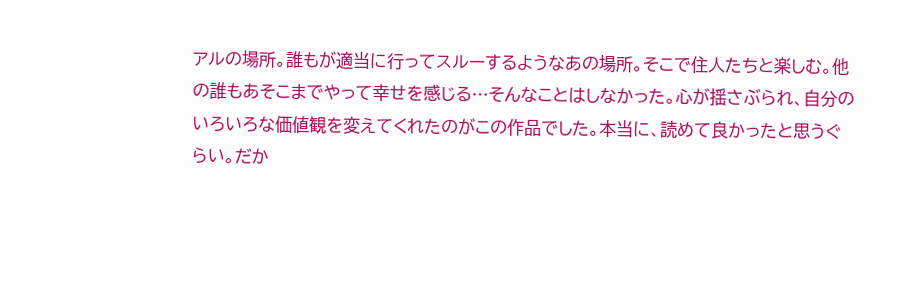アルの場所。誰もが適当に行ってスルーするようなあの場所。そこで住人たちと楽しむ。他の誰もあそこまでやって幸せを感じる…そんなことはしなかった。心が揺さぶられ、自分のいろいろな価値観を変えてくれたのがこの作品でした。本当に、読めて良かったと思うぐらい。だか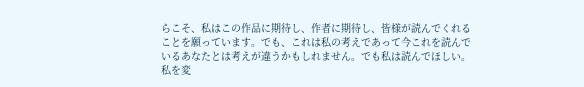らこそ、私はこの作品に期待し、作者に期待し、皆様が読んでくれることを願っています。でも、これは私の考えであって今これを読んでいるあなたとは考えが違うかもしれません。でも私は読んでほしい。私を変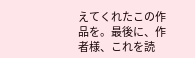えてくれたこの作品を。最後に、作者様、これを読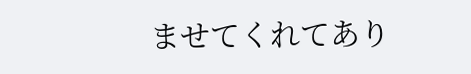ませてくれてあり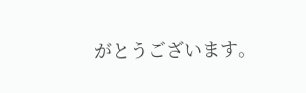がとうございます。